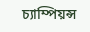চ্যাম্পিয়ন্স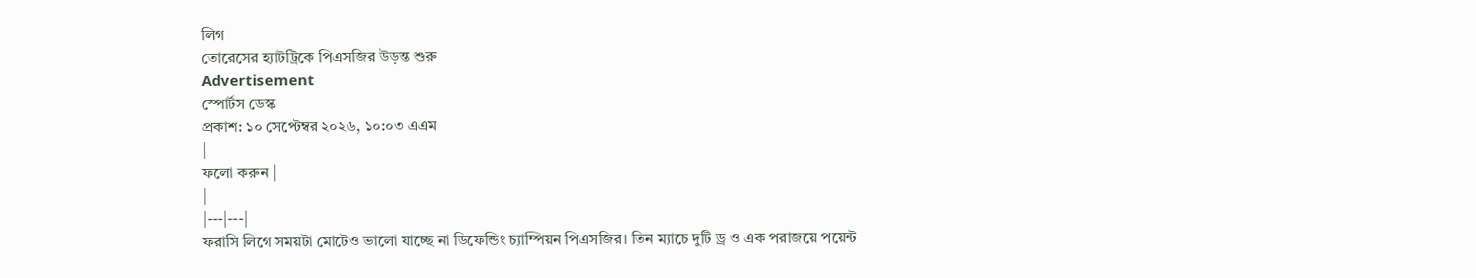লিগ
তোরেসের হ্যাটট্রিকে পিএসজির উড়ন্ত শুরু
Advertisement
স্পোর্টস ডেস্ক
প্রকাশ: ১০ সেপ্টেম্বর ২০২৬, ১০:০৩ এএম
|
ফলো করুন |
|
|---|---|
ফরাসি লিগে সময়টা মোটেও ভালো যাচ্ছে না ডিফেন্ডিং চ্যাম্পিয়ন পিএসজির। তিন ম্যাচে দুটি ড্র ও এক পরাজয়ে পয়েন্ট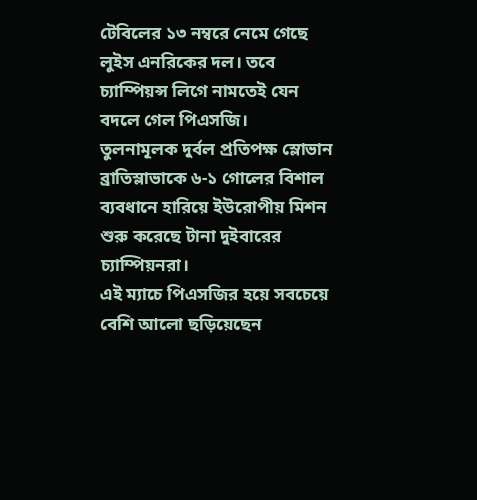টেবিলের ১৩ নম্বরে নেমে গেছে লুইস এনরিকের দল। তবে চ্যাম্পিয়ন্স লিগে নামতেই যেন বদলে গেল পিএসজি।
তুলনামূলক দুর্বল প্রতিপক্ষ স্লোভান ব্রাতিস্লাভাকে ৬-১ গোলের বিশাল ব্যবধানে হারিয়ে ইউরোপীয় মিশন শুরু করেছে টানা দুইবারের চ্যাম্পিয়নরা।
এই ম্যাচে পিএসজির হয়ে সবচেয়ে বেশি আলো ছড়িয়েছেন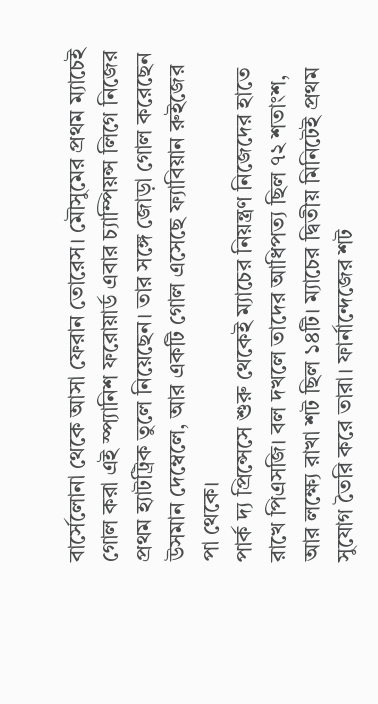বার্সেলোনা থেকে আসা ফেরান তোরেস। মৌসুমের প্রথম ম্যাচেই গোল করা এই স্প্যানিশ ফরোয়ার্ড এবার চ্যাম্পিয়ন্স লিগে নিজের প্রথম হ্যাটট্রিক তুলে নিয়েছেন। তার সঙ্গে জোড়া গোল করেছেন উসমান দেম্বেলে, আর একটি গোল এসেছে ফ্যাবিয়ান রুইজের পা থেকে।
পার্ক দ্য প্রিন্সেসে শুরু থেকেই ম্যাচের নিয়ন্ত্রণ নিজেদের হাতে রাখে পিএসজি। বল দখলে তাদের আধিপত্য ছিল ৭২ শতাংশ, আর লক্ষ্যে রাখা শট ছিল ১৪টি। ম্যাচের দ্বিতীয় মিনিটেই প্রথম সুযোগ তৈরি করে তারা। ফার্নান্দেজের শট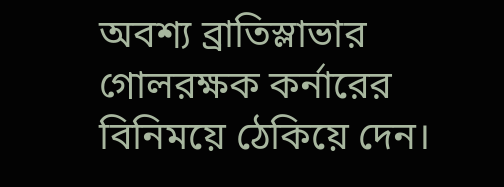অবশ্য ব্রাতিস্লাভার গোলরক্ষক কর্নারের বিনিময়ে ঠেকিয়ে দেন।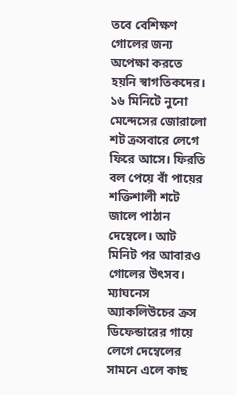তবে বেশিক্ষণ গোলের জন্য অপেক্ষা করতে হয়নি স্বাগতিকদের। ১৬ মিনিটে নুনো মেন্দেসের জোরালো শট ক্রসবারে লেগে ফিরে আসে। ফিরতি বল পেয়ে বাঁ পায়ের শক্তিশালী শটে জালে পাঠান দেম্বেলে। আট মিনিট পর আবারও গোলের উৎসব। ম্যাঘনেস অ্যাকলিউচের ক্রস ডিফেন্ডারের গায়ে লেগে দেম্বেলের সামনে এলে কাছ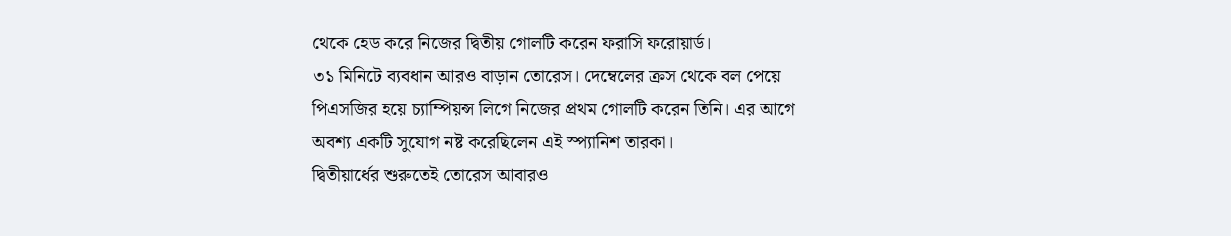থেকে হেড করে নিজের দ্বিতীয় গোলটি করেন ফরাসি ফরোয়ার্ড।
৩১ মিনিটে ব্যবধান আরও বাড়ান তোরেস। দেম্বেলের ক্রস থেকে বল পেয়ে পিএসজির হয়ে চ্যাম্পিয়ন্স লিগে নিজের প্রথম গোলটি করেন তিনি। এর আগে অবশ্য একটি সুযোগ নষ্ট করেছিলেন এই স্প্যানিশ তারকা।
দ্বিতীয়ার্ধের শুরুতেই তোরেস আবারও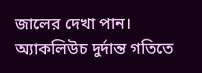জালের দেখা পান। অ্যাকলিউচ দুর্দান্ত গতিতে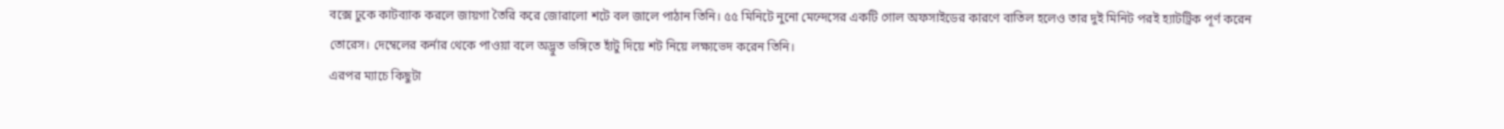বক্সে ঢুকে কাটব্যাক করলে জায়গা তৈরি করে জোরালো শটে বল জালে পাঠান তিনি। ৫৫ মিনিটে নুনো মেন্দেসের একটি গোল অফসাইডের কারণে বাতিল হলেও তার দুই মিনিট পরই হ্যাটট্রিক পূর্ণ করেন তোরেস। দেম্বেলের কর্নার থেকে পাওয়া বলে অদ্ভুত ভঙ্গিতে হাঁটু দিয়ে শট নিয়ে লক্ষ্যভেদ করেন তিনি।
এরপর ম্যাচে কিছুটা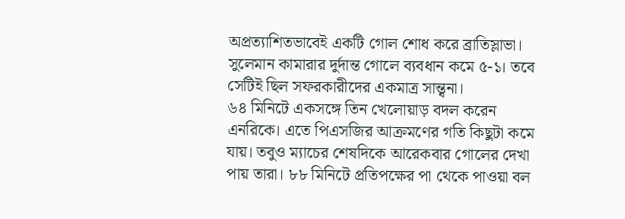অপ্রত্যাশিতভাবেই একটি গোল শোধ করে ব্রাতিস্লাভা। সুলেমান কামারার দুর্দান্ত গোলে ব্যবধান কমে ৫-১। তবে সেটিই ছিল সফরকারীদের একমাত্র সান্ত্বনা।
৬৪ মিনিটে একসঙ্গে তিন খেলোয়াড় বদল করেন এনরিকে। এতে পিএসজির আক্রমণের গতি কিছুটা কমে যায়। তবুও ম্যাচের শেষদিকে আরেকবার গোলের দেখা পায় তারা। ৮৮ মিনিটে প্রতিপক্ষের পা থেকে পাওয়া বল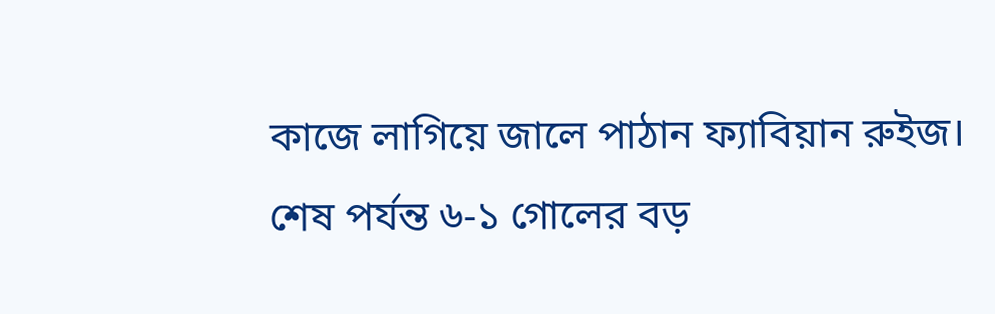কাজে লাগিয়ে জালে পাঠান ফ্যাবিয়ান রুইজ।
শেষ পর্যন্ত ৬-১ গোলের বড়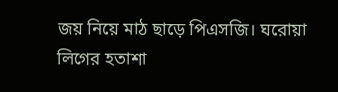জয় নিয়ে মাঠ ছাড়ে পিএসজি। ঘরোয়া লিগের হতাশা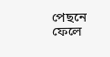পেছনে ফেলে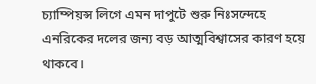চ্যাম্পিয়ন্স লিগে এমন দাপুটে শুরু নিঃসন্দেহে এনরিকের দলের জন্য বড় আত্মবিশ্বাসের কারণ হয়ে থাকবে।